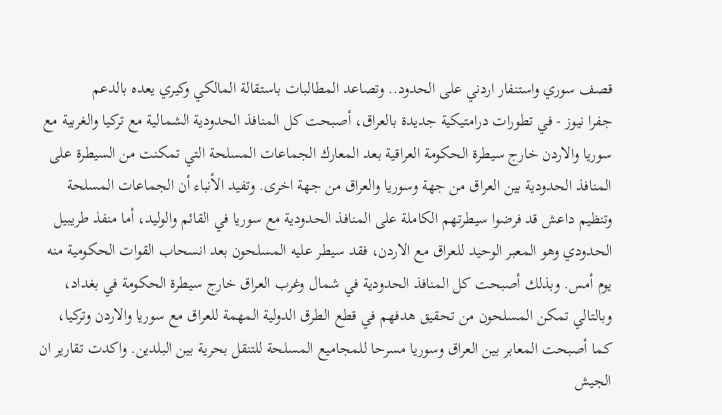قصف سوري واستنفار اردني على الحدود.. وتصاعد المطالبات باستقالة المالكي وكيري يعده بالدعم
جفرا نيوز - في تطورات درامتيكية جديدة بالعراق، أصبحت كل المنافذ الحدودية الشمالية مع تركيا والغربية مع سوريا والاردن خارج سيطرة الحكومة العراقية بعد المعارك الجماعات المسلحة التي تمكنت من السيطرة على المنافذ الحدودية بين العراق من جهة وسوريا والعراق من جهة اخرى. وتفيد الأنباء أن الجماعات المسلحة وتنظيم داعش قد فرضوا سيطرتهم الكاملة على المنافذ الحدودية مع سوريا في القائم والوليد، أما منفذ طريبيل الحدودي وهو المعبر الوحيد للعراق مع الاردن، فقد سيطر عليه المسلحون بعد انسحاب القوات الحكومية منه يوم أمس. وبذلك أصبحت كل المنافذ الحدودية في شمال وغرب العراق خارج سيطرة الحكومة في بغداد، وبالتالي تمكن المسلحون من تحقيق هدفهم في قطع الطرق الدولية المهمة للعراق مع سوريا والاردن وتركيا، كما أصبحت المعابر بين العراق وسوريا مسرحا للمجاميع المسلحة للتنقل بحرية بين البلدين. واكدت تقارير ان الجيش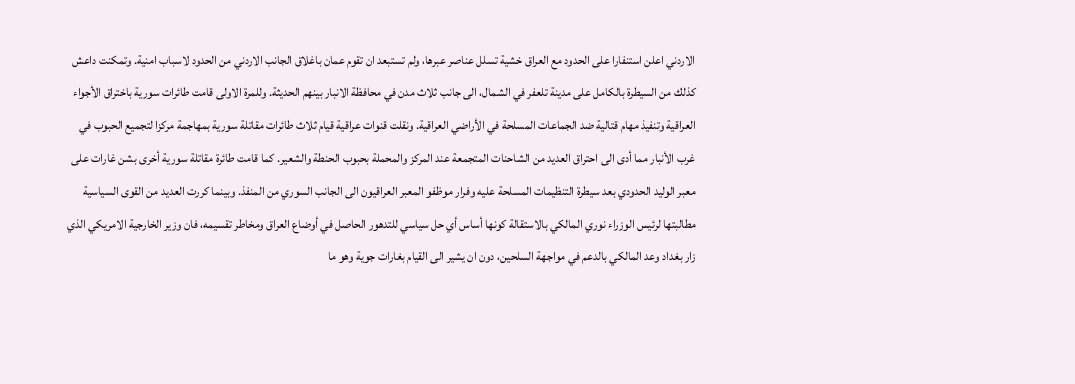الاردني اعلن استنفارا على الحدود مع العراق خشية تسلل عناصر عبرها، ولم تستبعد ان تقوم عمان باغلاق الجانب الاردني من الحدود لاسباب امنية. وتمكنت داعش كذلك من السيطرة بالكامل على مدينة تلعفر في الشمال، الى جانب ثلاث مدن في محافظة الانبار بينهم الحديثة. وللمرة الاولى قامت طائرات سورية باختراق الأجواء العراقية وتنفيذ مهام قتالية ضد الجماعات المسلحة في الأراضي العراقية. ونقلت قنوات عراقية قيام ثلاث طائرات مقاتلة سورية بمهاجمة مركزا لتجميع الحبوب في غرب الأنبار مما أدى الى احتراق العديد من الشاحنات المتجمعة عند المركز والمحملة بحبوب الحنطة والشعير. كما قامت طائرة مقاتلة سورية أخرى بشن غارات على معبر الوليد الحدودي بعد سيطرة التنظيمات المسلحة عليه وفرار موظفو المعبر العراقيون الى الجانب السوري من المنفذ. وبينما كررت العديد من القوى السياسية مطالبتها لرئيس الوزراء نوري المالكي بالاستقالة كونها أساس أي حل سياسي للتدهور الحاصل في أوضاع العراق ومخاطر تقسيمه، فان وزير الخارجية الامريكي الذي زار بغداد وعد المالكي بالدعم في مواجهة السلحين، دون ان يشير الى القيام بغارات جوية وهو ما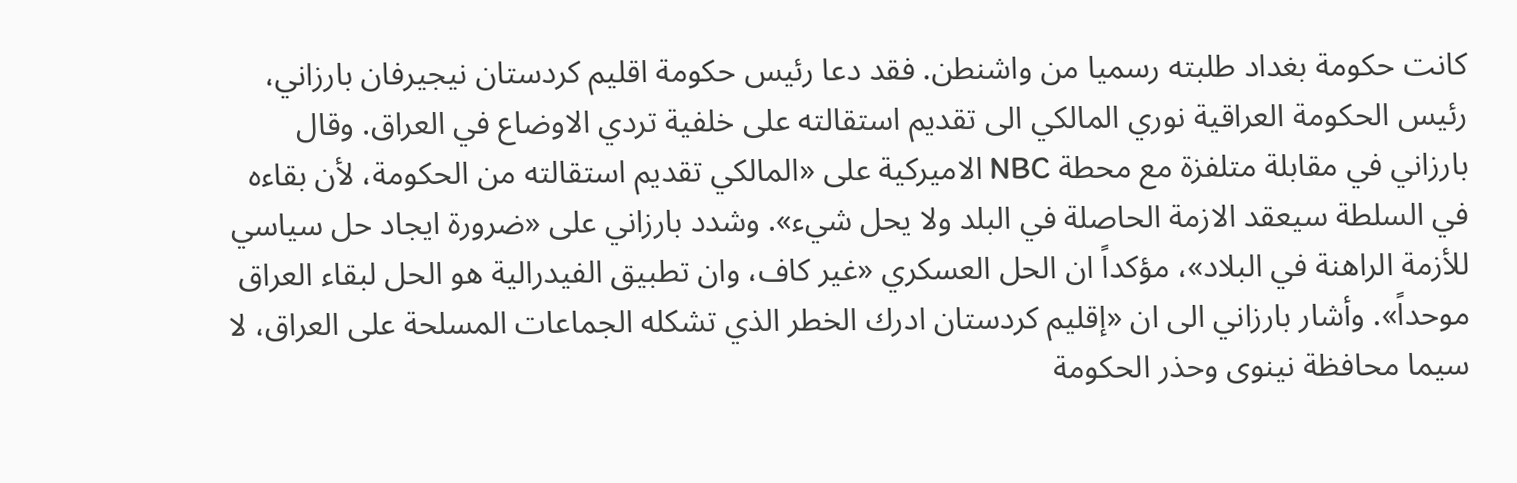كانت حكومة بغداد طلبته رسميا من واشنطن. فقد دعا رئيس حكومة اقليم كردستان نيجيرفان بارزاني، رئيس الحكومة العراقية نوري المالكي الى تقديم استقالته على خلفية تردي الاوضاع في العراق. وقال بارزاني في مقابلة متلفزة مع محطة NBC الاميركية على «المالكي تقديم استقالته من الحكومة، لأن بقاءه في السلطة سيعقد الازمة الحاصلة في البلد ولا يحل شيء». وشدد بارزاني على «ضرورة ايجاد حل سياسي للأزمة الراهنة في البلاد»، مؤكداً ان الحل العسكري «غير كاف، وان تطبيق الفيدرالية هو الحل لبقاء العراق موحداً». وأشار بارزاني الى ان «إقليم كردستان ادرك الخطر الذي تشكله الجماعات المسلحة على العراق، لا سيما محافظة نينوى وحذر الحكومة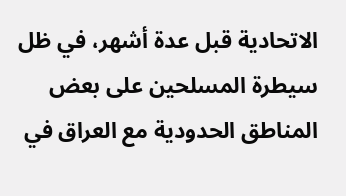الاتحادية قبل عدة أشهر، في ظل سيطرة المسلحين على بعض المناطق الحدودية مع العراق في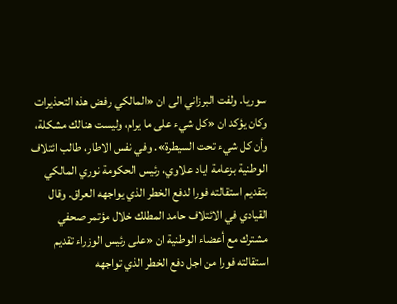سوريا. ولفت البرزاني الى ان «المالكي رفض هذه التحذيرات وكان يؤكد ان «كل شيء على ما يرام، وليست هنالك مشكلة، وأن كل شيء تحت السيطرة». وفي نفس الاطار، طالب ائتلاف الوطنية بزعامة اياد علاوي، رئيس الحكومة نوري المالكي بتقديم استقالته فورا لدفع الخطر الذي يواجهه العراق. وقال القيادي في الائتلاف حامد المطلك خلال مؤتمر صحفي مشترك مع أعضاء الوطنية ان «على رئيس الوزراء تقديم استقالته فورا من اجل دفع الخطر الذي تواجهه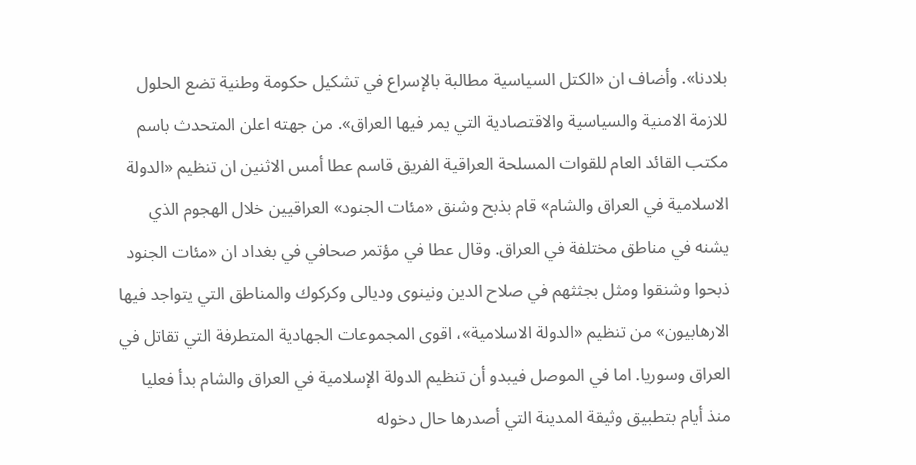بلادنا». وأضاف ان «الكتل السياسية مطالبة بالإسراع في تشكيل حكومة وطنية تضع الحلول للازمة الامنية والسياسية والاقتصادية التي يمر فيها العراق». من جهته اعلن المتحدث باسم مكتب القائد العام للقوات المسلحة العراقية الفريق قاسم عطا أمس الاثنين ان تنظيم «الدولة الاسلامية في العراق والشام» قام بذبح وشنق «مئات الجنود» العراقيين خلال الهجوم الذي يشنه في مناطق مختلفة في العراق. وقال عطا في مؤتمر صحافي في بغداد ان «مئات الجنود ذبحوا وشنقوا ومثل بجثثهم في صلاح الدين ونينوى وديالى وكركوك والمناطق التي يتواجد فيها الارهابيون» من تنظيم «الدولة الاسلامية»، اقوى المجموعات الجهادية المتطرفة التي تقاتل في العراق وسوريا. اما في الموصل فيبدو أن تنظيم الدولة الإسلامية في العراق والشام بدأ فعليا منذ أيام بتطبيق وثيقة المدينة التي أصدرها حال دخوله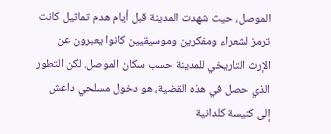الموصل، حيث شهدت المدينة قبل أيام هدم تماثيل كانت ترمز لشعراء ومفكرين وموسيقيين كانوا يعبرون عن الإرث التاريخي للمدينة حسب سكان الموصل. لكن التطور الذي حصل في هذه القضية، هو دخول مسلحي داعش إلى كنيسة كلدانية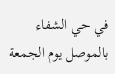في حي الشفاء بالموصل يوم الجمعة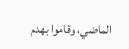الماضي، وقاموا بهدم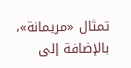تمثال «مريمانة»، بالإضافة إلى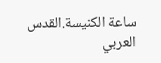ساعة الكنيسة.القدس العربي